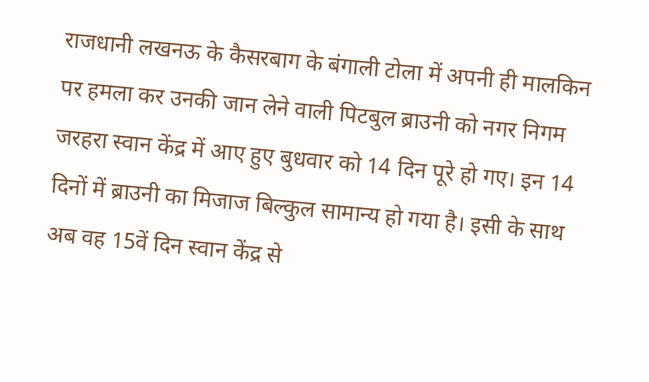राजधानी लखनऊ के कैसरबाग के बंगाली टोला में अपनी ही मालकिन पर हमला कर उनकी जान लेने वाली पिटबुल ब्राउनी को नगर निगम जरहरा स्वान केंद्र में आए हुए बुधवार को 14 दिन पूरे हो गए। इन 14 दिनों में ब्राउनी का मिजाज बिल्कुल सामान्य हो गया है। इसी के साथ अब वह 15वें दिन स्वान केंद्र से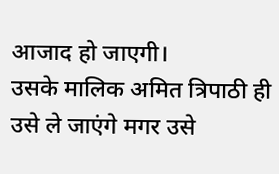आजाद हो जाएगी।
उसके मालिक अमित त्रिपाठी ही उसे ले जाएंगे मगर उसे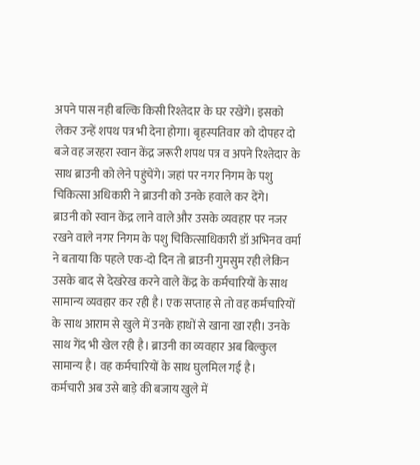अपने पास नही बल्कि किसी रिश्तेदार के घर रखेंगे। इसको लेकर उन्हें शपथ पत्र भी देना होगा। बृहस्पतिवार को दोपहर दो बजे वह जरहरा स्वान केंद्र जरूरी शपथ पत्र व अपने रिश्तेदार के साथ ब्राउनी को लेने पहुंचेंगे। जहां पर नगर निगम के पशु चिकित्सा अधिकारी ने ब्राउनी को उनके हवाले कर देंगे।
ब्राउनी को स्वान केंद्र लाने वाले और उसके व्यवहार पर नजर रखने वाले नगर निगम के पशु चिकित्साधिकारी डॉ अभिनव वर्मा ने बताया कि पहले एक-दो दिन तो ब्राउनी गुमसुम रही लेकिन उसके बाद से देखरेख करने वाले केंद्र के कर्मचारियों के साथ सामान्य व्यवहार कर रही है। एक सप्ताह से तो वह कर्मचारियों के साथ आराम से खुले में उनके हाथों से खाना खा रही। उनके साथ गेंद भी खेल रही है। ब्राउनी का व्यवहार अब बिल्कुल सामान्य है। वह कर्मचारियों के साथ घुलमिल गई है।
कर्मचारी अब उसे बाड़े की बजाय खुले में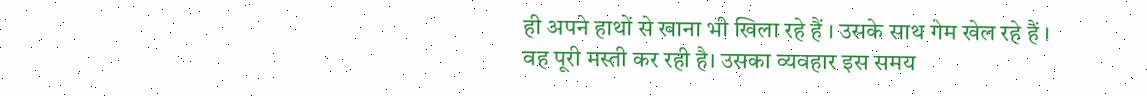ही अपने हाथों से खाना भी खिला रहे हैं । उसके साथ गेम खेल रहे हैं । वह पूरी मस्ती कर रही है। उसका व्यवहार इस समय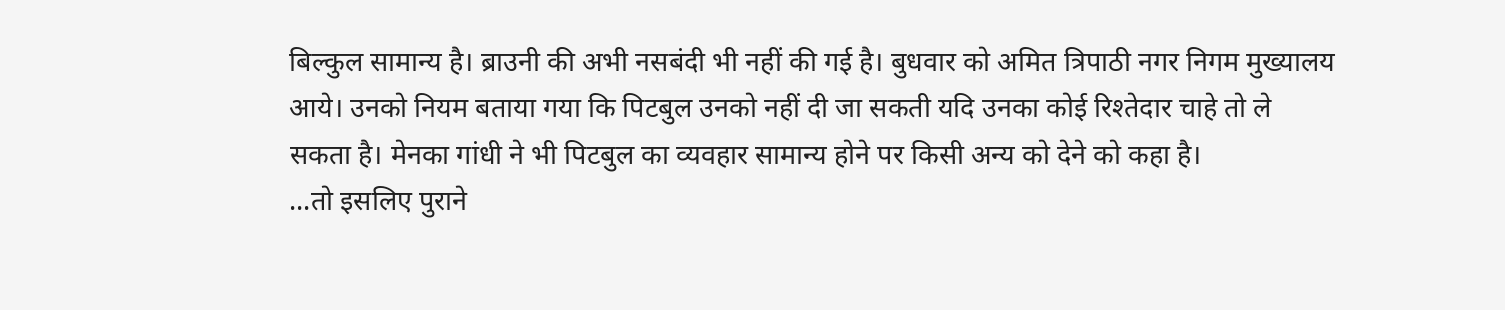बिल्कुल सामान्य है। ब्राउनी की अभी नसबंदी भी नहीं की गई है। बुधवार को अमित त्रिपाठी नगर निगम मुख्यालय आये। उनको नियम बताया गया कि पिटबुल उनको नहीं दी जा सकती यदि उनका कोई रिश्तेदार चाहे तो ले सकता है। मेनका गांधी ने भी पिटबुल का व्यवहार सामान्य होने पर किसी अन्य को देने को कहा है।
...तो इसलिए पुराने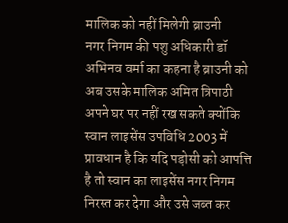मालिक को नहीं मिलेगी ब्राउनी
नगर निगम की पशु अधिकारी डॉ अभिनव वर्मा का कहना है ब्राउनी को अब उसके मालिक अमित त्रिपाठी अपने घर पर नहीं रख सकते क्योंकि स्वान लाइसेंस उपविधि 2003 में प्रावधान है कि यदि पड़ोसी को आपत्ति है तो स्वान का लाइसेंस नगर निगम निरस्त कर देगा और उसे जब्त कर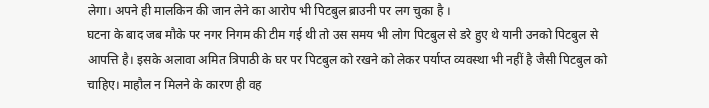लेगा। अपने ही मालकिन की जान लेने का आरोप भी पिटबुल ब्राउनी पर लग चुका है ।
घटना के बाद जब मौके पर नगर निगम की टीम गई थी तो उस समय भी लोग पिटबुल से डरे हुए थे यानी उनको पिटबुल से आपत्ति है। इसके अलावा अमित त्रिपाठी के घर पर पिटबुल को रखने को लेकर पर्याप्त व्यवस्था भी नहीं है जैसी पिटबुल को चाहिए। माहौल न मिलने के कारण ही वह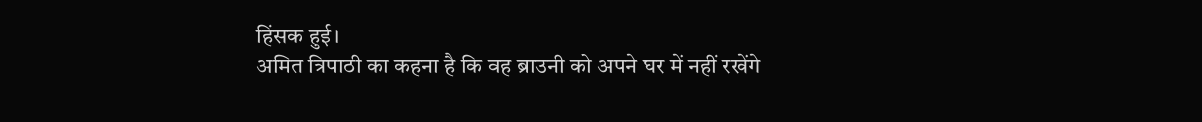हिंसक हुई।
अमित त्रिपाठी का कहना है कि वह ब्राउनी को अपने घर में नहीं रखेंगे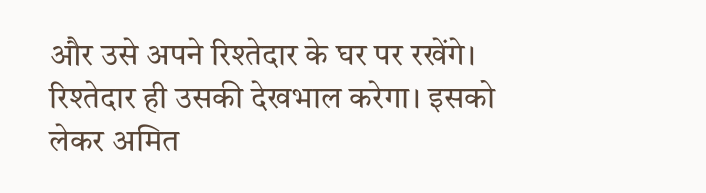और उसे अपने रिश्तेदार के घर पर रखेंगे। रिश्तेदार ही उसकी देखभाल करेगा। इसको लेकर अमित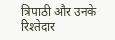त्रिपाठी और उनके रिश्तेदार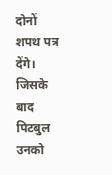दोनों शपथ पत्र देंगे। जिसके बाद पिटबुल उनको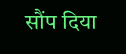सौंप दिया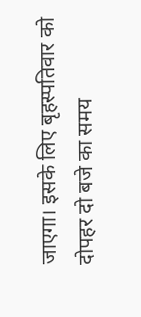जाएगा। इसके लिए बृहस्पतिवार को दोपहर दो बजे का समय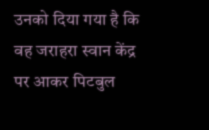उनको दिया गया है कि वह जराहरा स्वान केंद्र पर आकर पिटबुल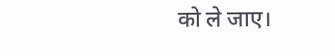को ले जाए।